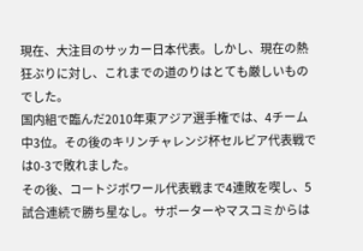現在、大注目のサッカー日本代表。しかし、現在の熱狂ぶりに対し、これまでの道のりはとても厳しいものでした。
国内組で臨んだ2010年東アジア選手権では、4チーム中3位。その後のキリンチャレンジ杯セルビア代表戦では0-3で敗れました。
その後、コートジボワール代表戦まで4連敗を喫し、5試合連続で勝ち星なし。サポーターやマスコミからは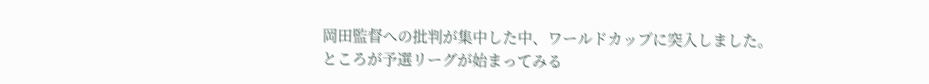岡田監督への批判が集中した中、ワールドカップに突入しました。
ところが予選リーグが始まってみる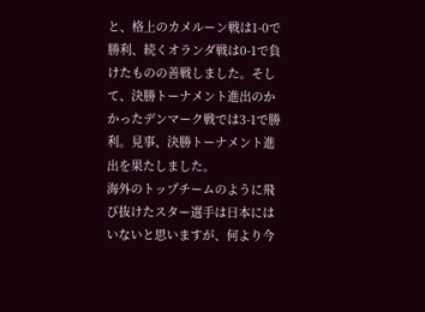と、格上のカメルーン戦は1-0で勝利、続くオランダ戦は0-1で負けたものの善戦しました。そして、決勝トーナメント進出のかかったデンマーク戦では3-1で勝利。見事、決勝トーナメント進出を果たしました。
海外のトップチームのように飛び抜けたスター選手は日本にはいないと思いますが、何より今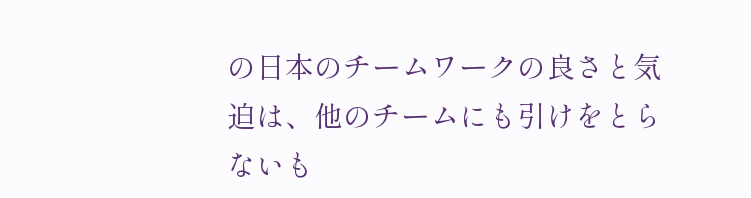の日本のチームワークの良さと気迫は、他のチームにも引けをとらないも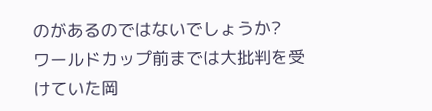のがあるのではないでしょうか?
ワールドカップ前までは大批判を受けていた岡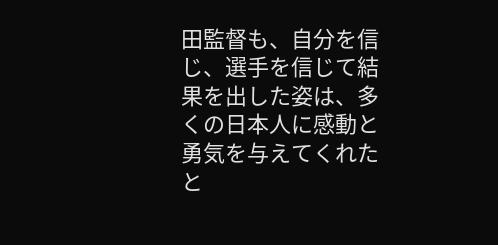田監督も、自分を信じ、選手を信じて結果を出した姿は、多くの日本人に感動と勇気を与えてくれたと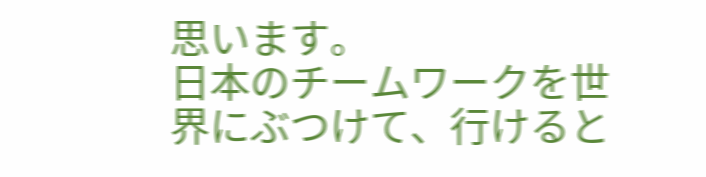思います。
日本のチームワークを世界にぶつけて、行けると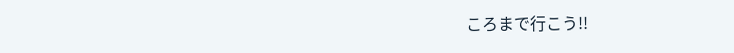ころまで行こう!!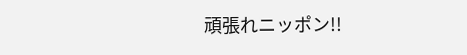頑張れニッポン!!